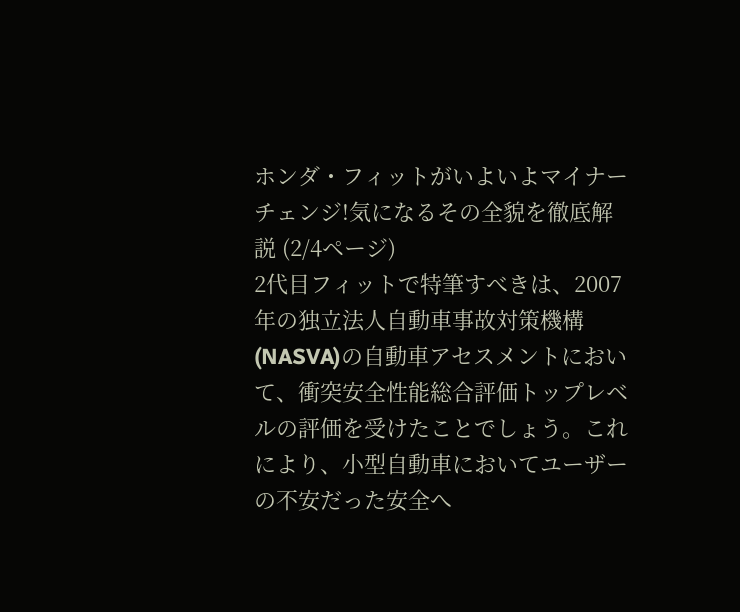ホンダ・フィットがいよいよマイナーチェンジ!気になるその全貌を徹底解説 (2/4ページ)
2代目フィットで特筆すべきは、2007年の独立法人自動車事故対策機構(NASVA)の自動車アセスメントにおいて、衝突安全性能総合評価トップレベルの評価を受けたことでしょう。これにより、小型自動車においてユーザーの不安だった安全へ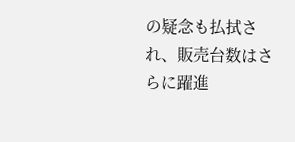の疑念も払拭され、販売台数はさらに躍進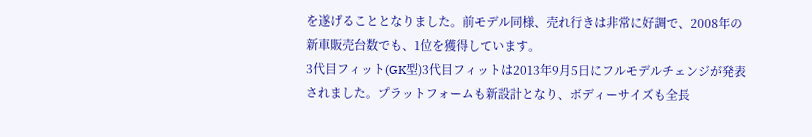を遂げることとなりました。前モデル同様、売れ行きは非常に好調で、2008年の新車販売台数でも、1位を獲得しています。
3代目フィット(GK型)3代目フィットは2013年9月5日にフルモデルチェンジが発表されました。プラットフォームも新設計となり、ボディーサイズも全長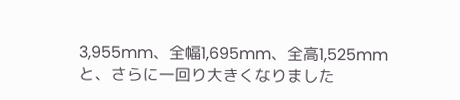3,955mm、全幅1,695mm、全高1,525mmと、さらに一回り大きくなりました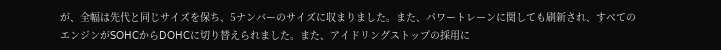が、全幅は先代と同じサイズを保ち、5ナンバーのサイズに収まりました。また、パワートレーンに関しても刷新され、すべてのエンジンがSOHCからDOHCに切り替えられました。また、アイドリングストップの採用に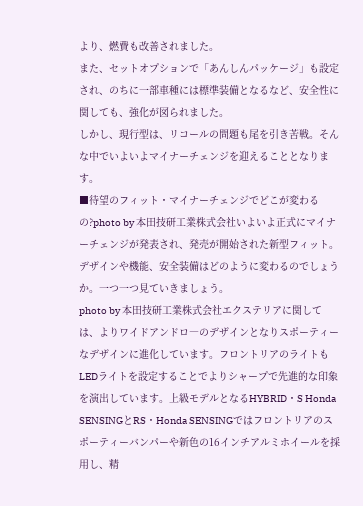より、燃費も改善されました。
また、セットオプションで「あんしんパッケージ」も設定され、のちに一部車種には標準装備となるなど、安全性に関しても、強化が図られました。
しかし、現行型は、リコールの問題も尾を引き苦戦。そんな中でいよいよマイナーチェンジを迎えることとなります。
■待望のフィット・マイナーチェンジでどこが変わるの?photo by 本田技研工業株式会社いよいよ正式にマイナーチェンジが発表され、発売が開始された新型フィット。デザインや機能、安全装備はどのように変わるのでしょうか。一つ一つ見ていきましょう。
photo by 本田技研工業株式会社エクステリアに関しては、よりワイドアンドロ―のデザインとなりスポーティーなデザインに進化しています。フロントリアのライトもLEDライトを設定することでよりシャープで先進的な印象を演出しています。上級モデルとなるHYBRID・S Honda SENSINGとRS・Honda SENSINGではフロントリアのスポーティーバンパーや新色の16インチアルミホイールを採用し、精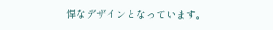悍なデザインとなっています。